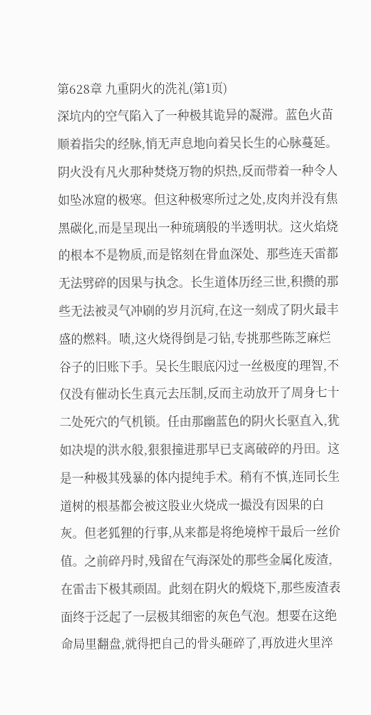第628章 九重阴火的洗礼(第1页)
深坑内的空气陷入了一种极其诡异的凝滞。蓝色火苗顺着指尖的经脉,悄无声息地向着吴长生的心脉蔓延。阴火没有凡火那种焚烧万物的炽热,反而带着一种令人如坠冰窟的极寒。但这种极寒所过之处,皮肉并没有焦黑碳化,而是呈现出一种琉璃般的半透明状。这火焰烧的根本不是物质,而是铭刻在骨血深处、那些连天雷都无法劈碎的因果与执念。长生道体历经三世,积攒的那些无法被灵气冲刷的岁月沉疴,在这一刻成了阴火最丰盛的燃料。啧,这火烧得倒是刁钻,专挑那些陈芝麻烂谷子的旧账下手。吴长生眼底闪过一丝极度的理智,不仅没有催动长生真元去压制,反而主动放开了周身七十二处死穴的气机锁。任由那幽蓝色的阴火长驱直入,犹如决堤的洪水般,狠狠撞进那早已支离破碎的丹田。这是一种极其残暴的体内提纯手术。稍有不慎,连同长生道树的根基都会被这股业火烧成一撮没有因果的白灰。但老狐狸的行事,从来都是将绝境榨干最后一丝价值。之前碎丹时,残留在气海深处的那些金属化废渣,在雷击下极其顽固。此刻在阴火的煅烧下,那些废渣表面终于泛起了一层极其细密的灰色气泡。想要在这绝命局里翻盘,就得把自己的骨头砸碎了,再放进火里淬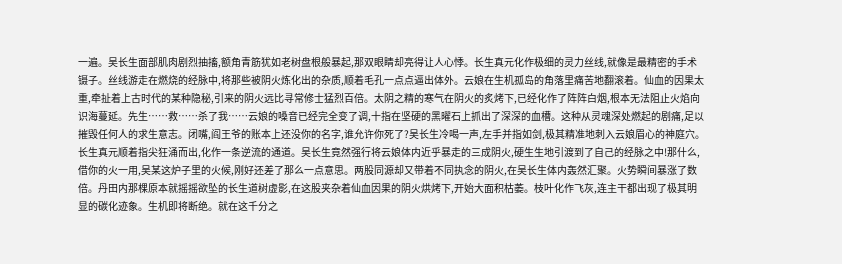一遍。吴长生面部肌肉剧烈抽搐,额角青筋犹如老树盘根般暴起,那双眼睛却亮得让人心悸。长生真元化作极细的灵力丝线,就像是最精密的手术镊子。丝线游走在燃烧的经脉中,将那些被阴火炼化出的杂质,顺着毛孔一点点逼出体外。云娘在生机孤岛的角落里痛苦地翻滚着。仙血的因果太重,牵扯着上古时代的某种隐秘,引来的阴火远比寻常修士猛烈百倍。太阴之精的寒气在阴火的炙烤下,已经化作了阵阵白烟,根本无法阻止火焰向识海蔓延。先生……救……杀了我……云娘的嗓音已经完全变了调,十指在坚硬的黑曜石上抓出了深深的血槽。这种从灵魂深处燃起的剧痛,足以摧毁任何人的求生意志。闭嘴,阎王爷的账本上还没你的名字,谁允许你死了?吴长生冷喝一声,左手并指如剑,极其精准地刺入云娘眉心的神庭穴。长生真元顺着指尖狂涌而出,化作一条逆流的通道。吴长生竟然强行将云娘体内近乎暴走的三成阴火,硬生生地引渡到了自己的经脉之中!那什么,借你的火一用,吴某这炉子里的火候,刚好还差了那么一点意思。两股同源却又带着不同执念的阴火,在吴长生体内轰然汇聚。火势瞬间暴涨了数倍。丹田内那棵原本就摇摇欲坠的长生道树虚影,在这股夹杂着仙血因果的阴火烘烤下,开始大面积枯萎。枝叶化作飞灰,连主干都出现了极其明显的碳化迹象。生机即将断绝。就在这千分之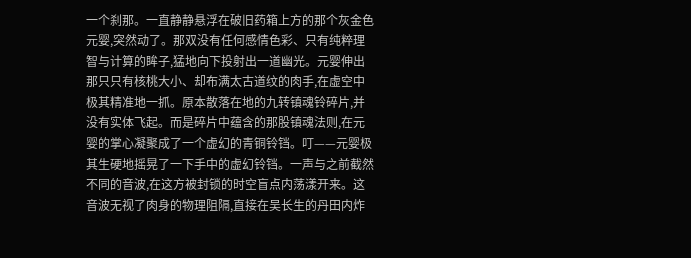一个刹那。一直静静悬浮在破旧药箱上方的那个灰金色元婴,突然动了。那双没有任何感情色彩、只有纯粹理智与计算的眸子,猛地向下投射出一道幽光。元婴伸出那只只有核桃大小、却布满太古道纹的肉手,在虚空中极其精准地一抓。原本散落在地的九转镇魂铃碎片,并没有实体飞起。而是碎片中蕴含的那股镇魂法则,在元婴的掌心凝聚成了一个虚幻的青铜铃铛。叮——元婴极其生硬地摇晃了一下手中的虚幻铃铛。一声与之前截然不同的音波,在这方被封锁的时空盲点内荡漾开来。这音波无视了肉身的物理阻隔,直接在吴长生的丹田内炸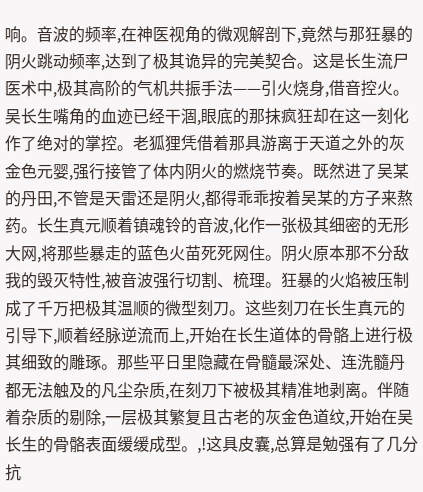响。音波的频率,在神医视角的微观解剖下,竟然与那狂暴的阴火跳动频率,达到了极其诡异的完美契合。这是长生流尸医术中,极其高阶的气机共振手法——引火烧身,借音控火。吴长生嘴角的血迹已经干涸,眼底的那抹疯狂却在这一刻化作了绝对的掌控。老狐狸凭借着那具游离于天道之外的灰金色元婴,强行接管了体内阴火的燃烧节奏。既然进了吴某的丹田,不管是天雷还是阴火,都得乖乖按着吴某的方子来熬药。长生真元顺着镇魂铃的音波,化作一张极其细密的无形大网,将那些暴走的蓝色火苗死死网住。阴火原本那不分敌我的毁灭特性,被音波强行切割、梳理。狂暴的火焰被压制成了千万把极其温顺的微型刻刀。这些刻刀在长生真元的引导下,顺着经脉逆流而上,开始在长生道体的骨骼上进行极其细致的雕琢。那些平日里隐藏在骨髓最深处、连洗髓丹都无法触及的凡尘杂质,在刻刀下被极其精准地剥离。伴随着杂质的剔除,一层极其繁复且古老的灰金色道纹,开始在吴长生的骨骼表面缓缓成型。,!这具皮囊,总算是勉强有了几分抗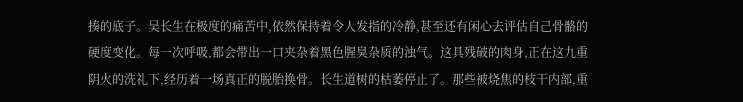揍的底子。吴长生在极度的痛苦中,依然保持着令人发指的冷静,甚至还有闲心去评估自己骨骼的硬度变化。每一次呼吸,都会带出一口夹杂着黑色腥臭杂质的浊气。这具残破的肉身,正在这九重阴火的洗礼下,经历着一场真正的脱胎换骨。长生道树的枯萎停止了。那些被烧焦的枝干内部,重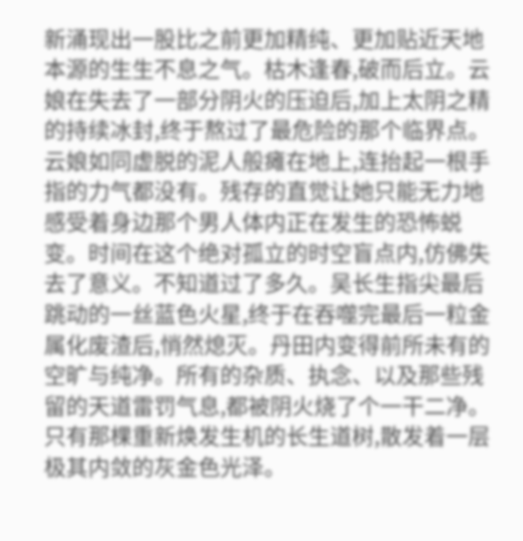新涌现出一股比之前更加精纯、更加贴近天地本源的生生不息之气。枯木逢春,破而后立。云娘在失去了一部分阴火的压迫后,加上太阴之精的持续冰封,终于熬过了最危险的那个临界点。云娘如同虚脱的泥人般瘫在地上,连抬起一根手指的力气都没有。残存的直觉让她只能无力地感受着身边那个男人体内正在发生的恐怖蜕变。时间在这个绝对孤立的时空盲点内,仿佛失去了意义。不知道过了多久。吴长生指尖最后跳动的一丝蓝色火星,终于在吞噬完最后一粒金属化废渣后,悄然熄灭。丹田内变得前所未有的空旷与纯净。所有的杂质、执念、以及那些残留的天道雷罚气息,都被阴火烧了个一干二净。只有那棵重新焕发生机的长生道树,散发着一层极其内敛的灰金色光泽。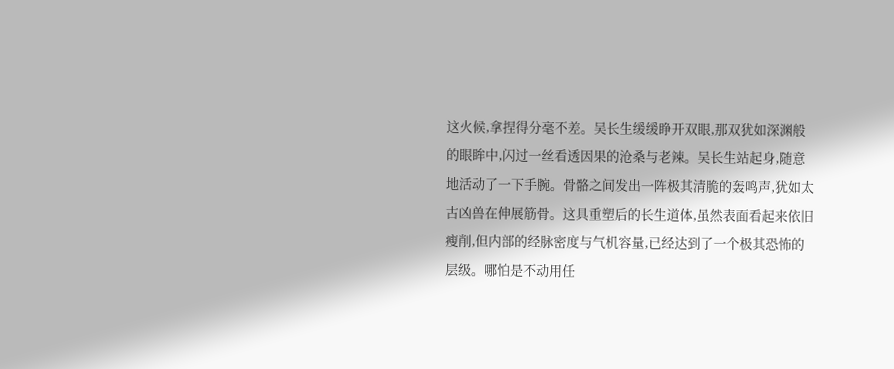这火候,拿捏得分毫不差。吴长生缓缓睁开双眼,那双犹如深渊般的眼眸中,闪过一丝看透因果的沧桑与老辣。吴长生站起身,随意地活动了一下手腕。骨骼之间发出一阵极其清脆的轰鸣声,犹如太古凶兽在伸展筋骨。这具重塑后的长生道体,虽然表面看起来依旧瘦削,但内部的经脉密度与气机容量,已经达到了一个极其恐怖的层级。哪怕是不动用任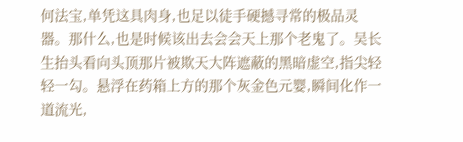何法宝,单凭这具肉身,也足以徒手硬撼寻常的极品灵器。那什么,也是时候该出去会会天上那个老鬼了。吴长生抬头看向头顶那片被欺天大阵遮蔽的黑暗虚空,指尖轻轻一勾。悬浮在药箱上方的那个灰金色元婴,瞬间化作一道流光,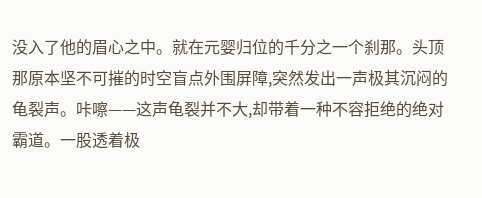没入了他的眉心之中。就在元婴归位的千分之一个刹那。头顶那原本坚不可摧的时空盲点外围屏障,突然发出一声极其沉闷的龟裂声。咔嚓——这声龟裂并不大,却带着一种不容拒绝的绝对霸道。一股透着极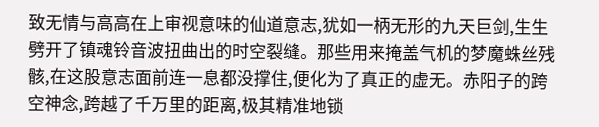致无情与高高在上审视意味的仙道意志,犹如一柄无形的九天巨剑,生生劈开了镇魂铃音波扭曲出的时空裂缝。那些用来掩盖气机的梦魔蛛丝残骸,在这股意志面前连一息都没撑住,便化为了真正的虚无。赤阳子的跨空神念,跨越了千万里的距离,极其精准地锁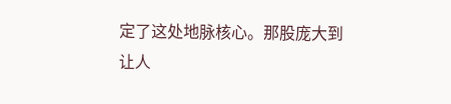定了这处地脉核心。那股庞大到让人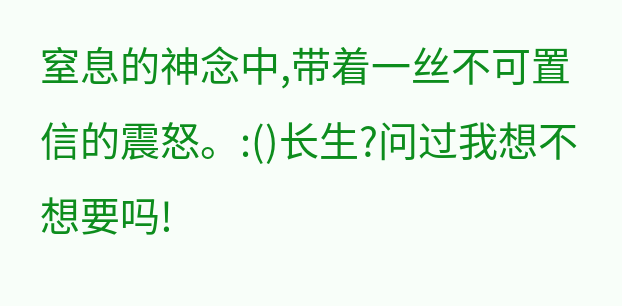窒息的神念中,带着一丝不可置信的震怒。:()长生?问过我想不想要吗!